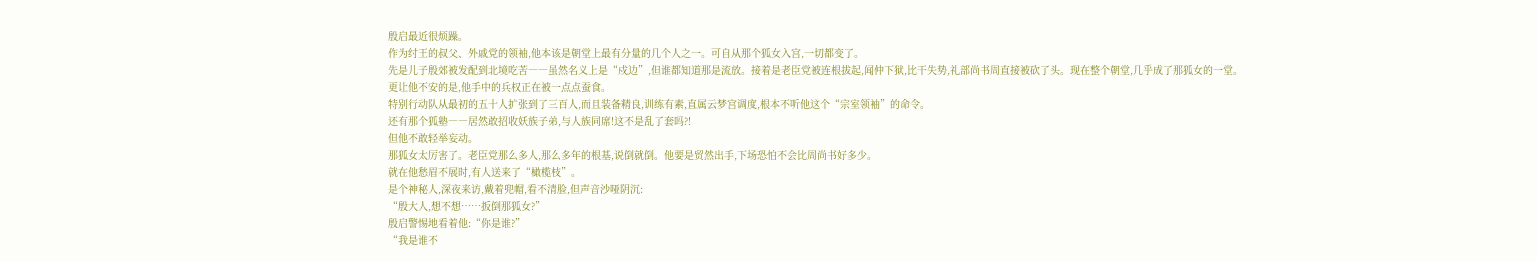殷启最近很烦躁。
作为纣王的叔父、外戚党的领袖,他本该是朝堂上最有分量的几个人之一。可自从那个狐女入宫,一切都变了。
先是儿子殷郊被发配到北境吃苦――虽然名义上是“戍边”,但谁都知道那是流放。接着是老臣党被连根拔起,闻仲下狱,比干失势,礼部尚书周直接被砍了头。现在整个朝堂,几乎成了那狐女的一堂。
更让他不安的是,他手中的兵权正在被一点点蚕食。
特别行动队从最初的五十人扩张到了三百人,而且装备精良,训练有素,直属云梦宫调度,根本不听他这个“宗室领袖”的命令。
还有那个狐塾――居然敢招收妖族子弟,与人族同席!这不是乱了套吗?!
但他不敢轻举妄动。
那狐女太厉害了。老臣党那么多人,那么多年的根基,说倒就倒。他要是贸然出手,下场恐怕不会比周尚书好多少。
就在他愁眉不展时,有人送来了“橄榄枝”。
是个神秘人,深夜来访,戴着兜帽,看不清脸,但声音沙哑阴沉:
“殷大人,想不想……扳倒那狐女?”
殷启警惕地看着他:“你是谁?”
“我是谁不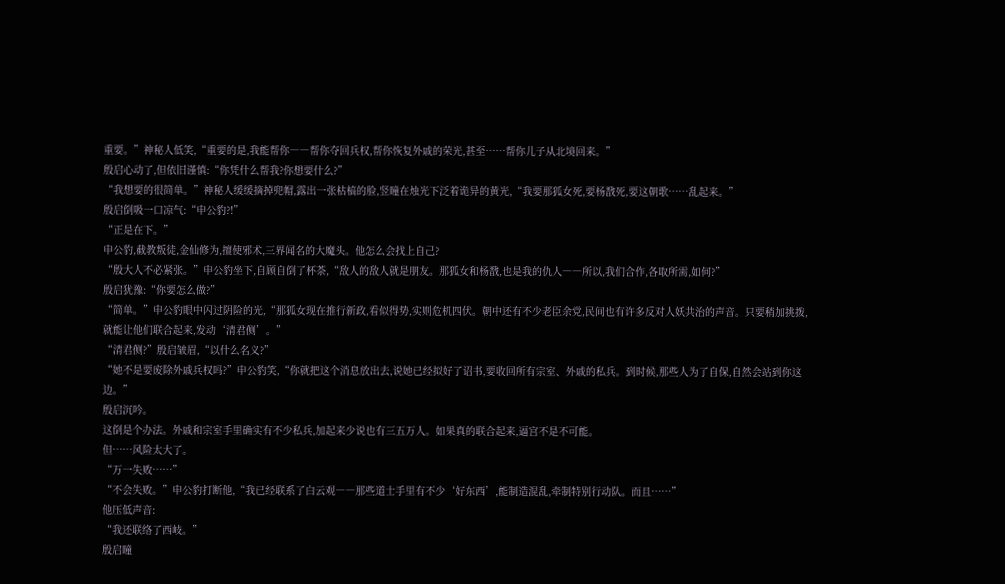重要。”神秘人低笑,“重要的是,我能帮你――帮你夺回兵权,帮你恢复外戚的荣光,甚至……帮你儿子从北境回来。”
殷启心动了,但依旧谨慎:“你凭什么帮我?你想要什么?”
“我想要的很简单。”神秘人缓缓摘掉兜帽,露出一张枯槁的脸,竖瞳在烛光下泛着诡异的黄光,“我要那狐女死,要杨戬死,要这朝歌……乱起来。”
殷启倒吸一口凉气:“申公豹?!”
“正是在下。”
申公豹,截教叛徒,金仙修为,擅使邪术,三界闻名的大魔头。他怎么会找上自己?
“殷大人不必紧张。”申公豹坐下,自顾自倒了杯茶,“敌人的敌人就是朋友。那狐女和杨戬,也是我的仇人――所以,我们合作,各取所需,如何?”
殷启犹豫:“你要怎么做?”
“简单。”申公豹眼中闪过阴险的光,“那狐女现在推行新政,看似得势,实则危机四伏。朝中还有不少老臣余党,民间也有许多反对人妖共治的声音。只要稍加挑拨,就能让他们联合起来,发动‘清君侧’。”
“清君侧?”殷启皱眉,“以什么名义?”
“她不是要废除外戚兵权吗?”申公豹笑,“你就把这个消息放出去,说她已经拟好了诏书,要收回所有宗室、外戚的私兵。到时候,那些人为了自保,自然会站到你这边。”
殷启沉吟。
这倒是个办法。外戚和宗室手里确实有不少私兵,加起来少说也有三五万人。如果真的联合起来,逼宫不是不可能。
但……风险太大了。
“万一失败……”
“不会失败。”申公豹打断他,“我已经联系了白云观――那些道士手里有不少‘好东西’,能制造混乱,牵制特别行动队。而且……”
他压低声音:
“我还联络了西岐。”
殷启瞳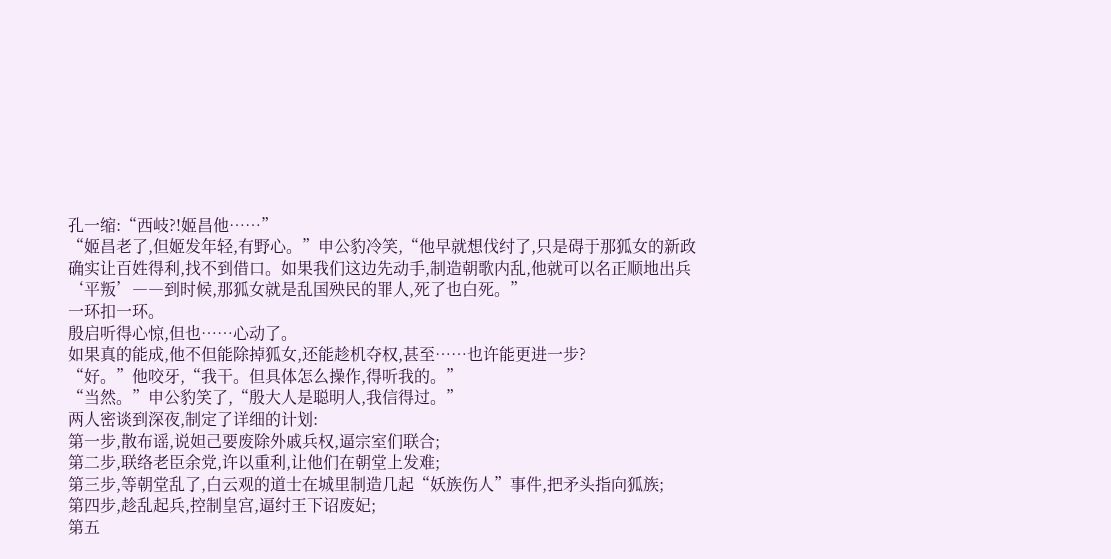孔一缩:“西岐?!姬昌他……”
“姬昌老了,但姬发年轻,有野心。”申公豹冷笑,“他早就想伐纣了,只是碍于那狐女的新政确实让百姓得利,找不到借口。如果我们这边先动手,制造朝歌内乱,他就可以名正顺地出兵‘平叛’――到时候,那狐女就是乱国殃民的罪人,死了也白死。”
一环扣一环。
殷启听得心惊,但也……心动了。
如果真的能成,他不但能除掉狐女,还能趁机夺权,甚至……也许能更进一步?
“好。”他咬牙,“我干。但具体怎么操作,得听我的。”
“当然。”申公豹笑了,“殷大人是聪明人,我信得过。”
两人密谈到深夜,制定了详细的计划:
第一步,散布谣,说妲己要废除外戚兵权,逼宗室们联合;
第二步,联络老臣余党,许以重利,让他们在朝堂上发难;
第三步,等朝堂乱了,白云观的道士在城里制造几起“妖族伤人”事件,把矛头指向狐族;
第四步,趁乱起兵,控制皇宫,逼纣王下诏废妃;
第五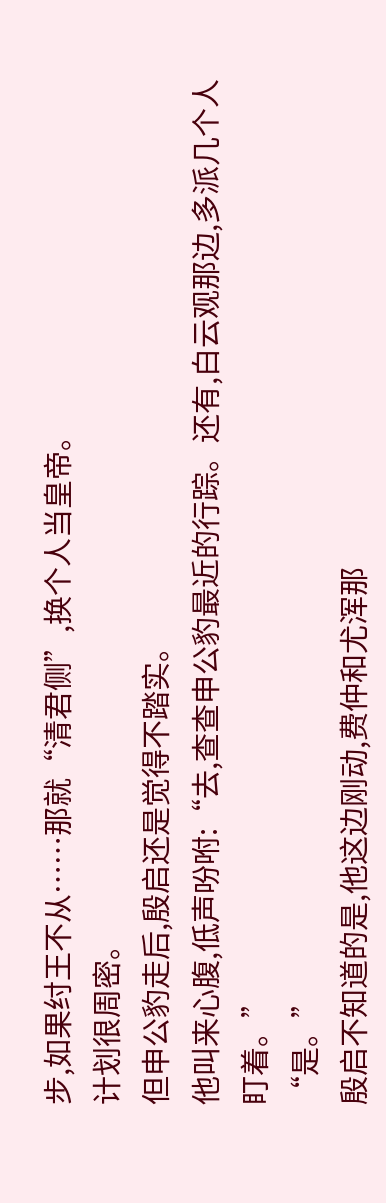步,如果纣王不从……那就“清君侧”,换个人当皇帝。
计划很周密。
但申公豹走后,殷启还是觉得不踏实。
他叫来心腹,低声吩咐:“去,查查申公豹最近的行踪。还有,白云观那边,多派几个人盯着。”
“是。”
殷启不知道的是,他这边刚动,费仲和尤浑那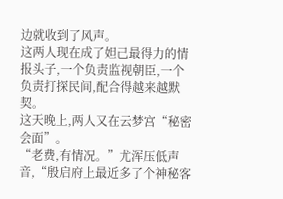边就收到了风声。
这两人现在成了妲己最得力的情报头子,一个负责监视朝臣,一个负责打探民间,配合得越来越默契。
这天晚上,两人又在云梦宫“秘密会面”。
“老费,有情况。”尤浑压低声音,“殷启府上最近多了个神秘客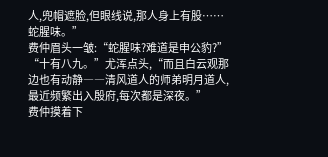人,兜帽遮脸,但眼线说,那人身上有股……蛇腥味。”
费仲眉头一皱:“蛇腥味?难道是申公豹?”
“十有八九。”尤浑点头,“而且白云观那边也有动静――清风道人的师弟明月道人,最近频繁出入殷府,每次都是深夜。”
费仲摸着下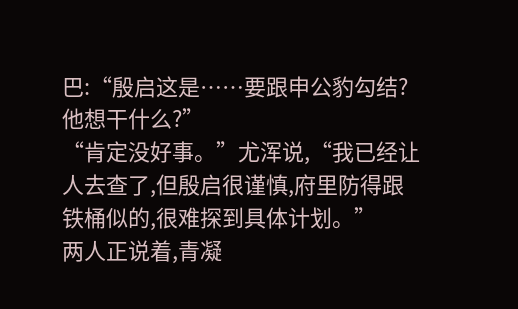巴:“殷启这是……要跟申公豹勾结?他想干什么?”
“肯定没好事。”尤浑说,“我已经让人去查了,但殷启很谨慎,府里防得跟铁桶似的,很难探到具体计划。”
两人正说着,青凝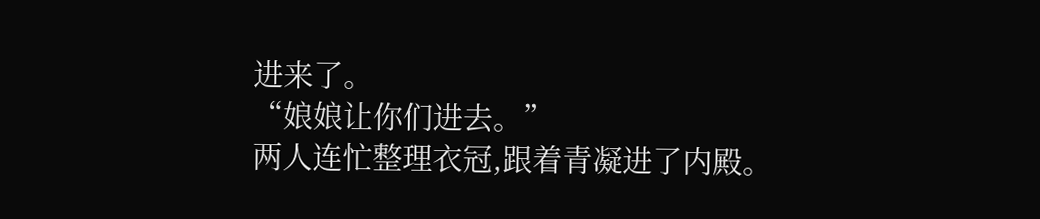进来了。
“娘娘让你们进去。”
两人连忙整理衣冠,跟着青凝进了内殿。